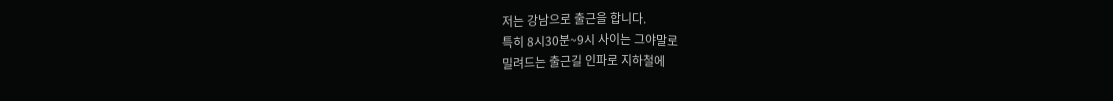저는 강남으로 출근을 합니다.
특히 8시30분~9시 사이는 그야말로
밀려드는 출근길 인파로 지하철에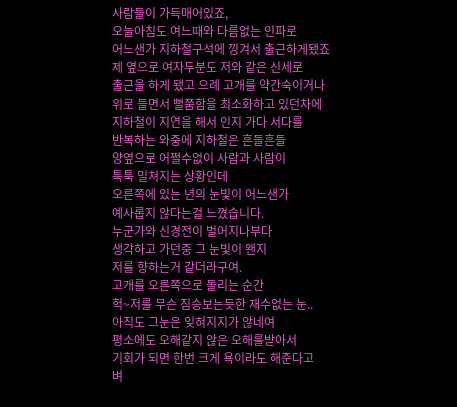사람들이 가득매어있죠,
오늘아침도 여느때와 다름없는 인파로
어느샌가 지하철구석에 낑겨서 출근하게됐죠
제 옆으로 여자두분도 저와 같은 신세로
출근을 하게 됐고 으례 고개를 약간숙이거나
위로 들면서 뻘쭘함을 최소화하고 있던차에
지하철이 지연을 해서 인지 가다 서다를
반복하는 와중에 지하철은 흔들흔들
양옆으로 어쩔수없이 사람과 사람이
툭툭 밀쳐지는 상황인데
오른쪽에 있는 년의 눈빛이 어느샌가
예사롭지 않다는걸 느꼈습니다.
누군가와 신경전이 벌어지나부다
생각하고 가던중 그 눈빛이 왠지
저를 향하는거 같더라구여.
고개를 오른쪽으로 돌리는 순간
헉~저를 무슨 짐승보는듯한 재수없는 눈..
아직도 그눈은 잊혀지지가 않네여
평소에도 오해같지 않은 오해를받아서
기회가 되면 한번 크게 욕이라도 해준다고
벼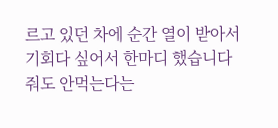르고 있던 차에 순간 열이 받아서
기회다 싶어서 한마디 했습니다
줘도 안먹는다는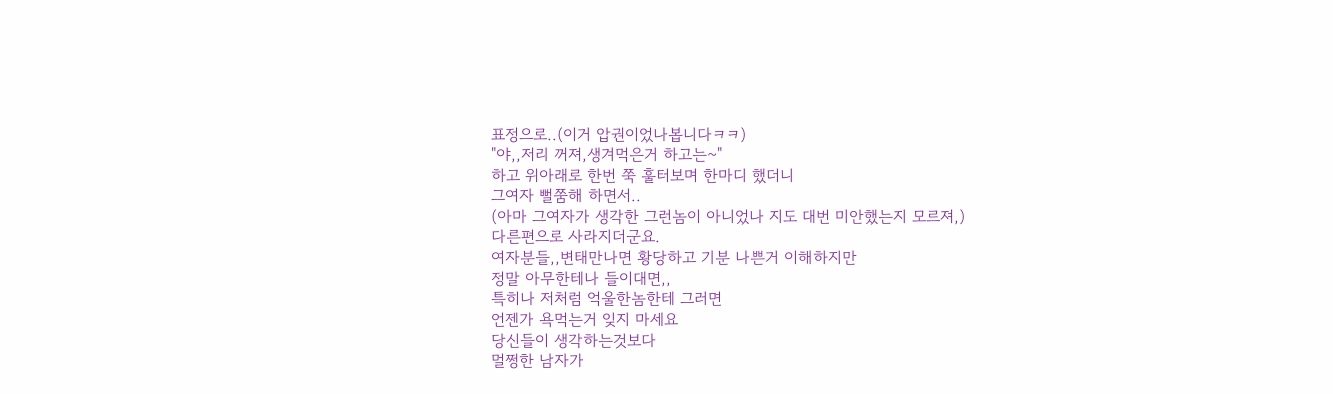표정으로..(이거 압권이었나봅니다ㅋㅋ)
"야,,저리 꺼져,생겨먹은거 하고는~"
하고 위아래로 한번 쭉 훌터보며 한마디 했더니
그여자 뻘쭘해 하면서..
(아마 그여자가 생각한 그런놈이 아니었나 지도 대번 미안했는지 모르져,)
다른편으로 사라지더군요.
여자분들,,변태만나면 황당하고 기분 나쁜거 이해하지만
정말 아무한테나 들이대면,,
특히나 저처럼 억울한놈한테 그러면
언젠가 욕먹는거 잊지 마세요
당신들이 생각하는것보다
멀쩡한 남자가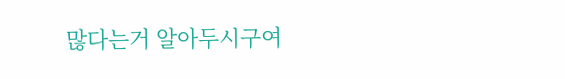많다는거 알아두시구여